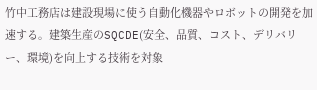竹中工務店は建設現場に使う自動化機器やロボットの開発を加速する。建築生産のSQCDE(安全、品質、コスト、デリバリー、環境)を向上する技術を対象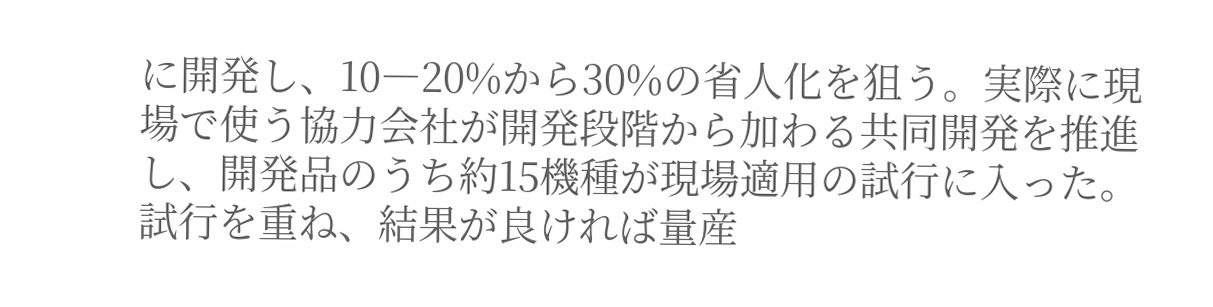に開発し、10―20%から30%の省人化を狙う。実際に現場で使う協力会社が開発段階から加わる共同開発を推進し、開発品のうち約15機種が現場適用の試行に入った。試行を重ね、結果が良ければ量産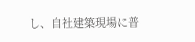し、自社建築現場に普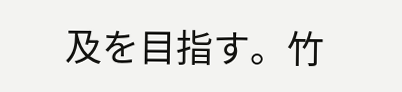及を目指す。竹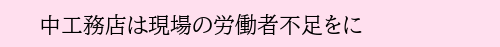中工務店は現場の労働者不足をに